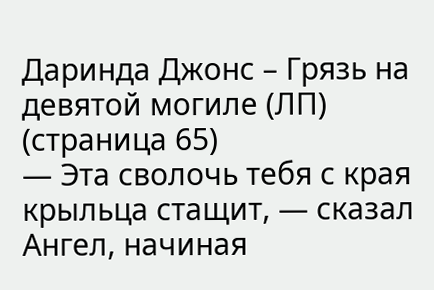Даринда Джонс – Грязь на девятой могиле (ЛП) (страница 65)
— Эта сволочь тебя с края крыльца стащит, — сказал Ангел, начиная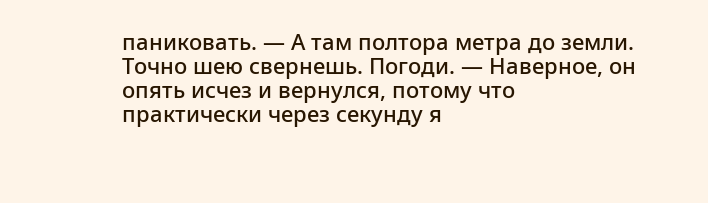паниковать. — А там полтора метра до земли. Точно шею свернешь. Погоди. — Наверное, он опять исчез и вернулся, потому что практически через секунду я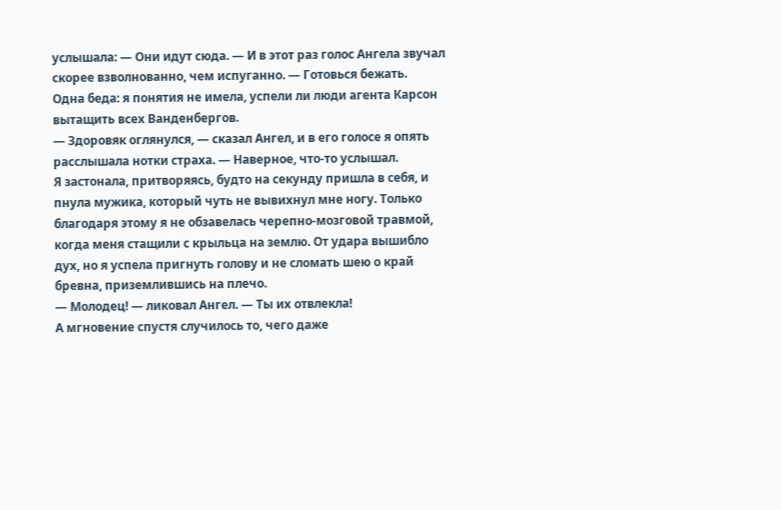услышала: — Они идут сюда. — И в этот раз голос Ангела звучал скорее взволнованно, чем испуганно. — Готовься бежать.
Одна беда: я понятия не имела, успели ли люди агента Карсон вытащить всех Ванденбергов.
— Здоровяк оглянулся, — сказал Ангел, и в его голосе я опять расслышала нотки страха. — Наверное, что-то услышал.
Я застонала, притворяясь, будто на секунду пришла в себя, и пнула мужика, который чуть не вывихнул мне ногу. Только благодаря этому я не обзавелась черепно-мозговой травмой, когда меня стащили с крыльца на землю. От удара вышибло дух, но я успела пригнуть голову и не сломать шею о край бревна, приземлившись на плечо.
— Молодец! — ликовал Ангел. — Ты их отвлекла!
А мгновение спустя случилось то, чего даже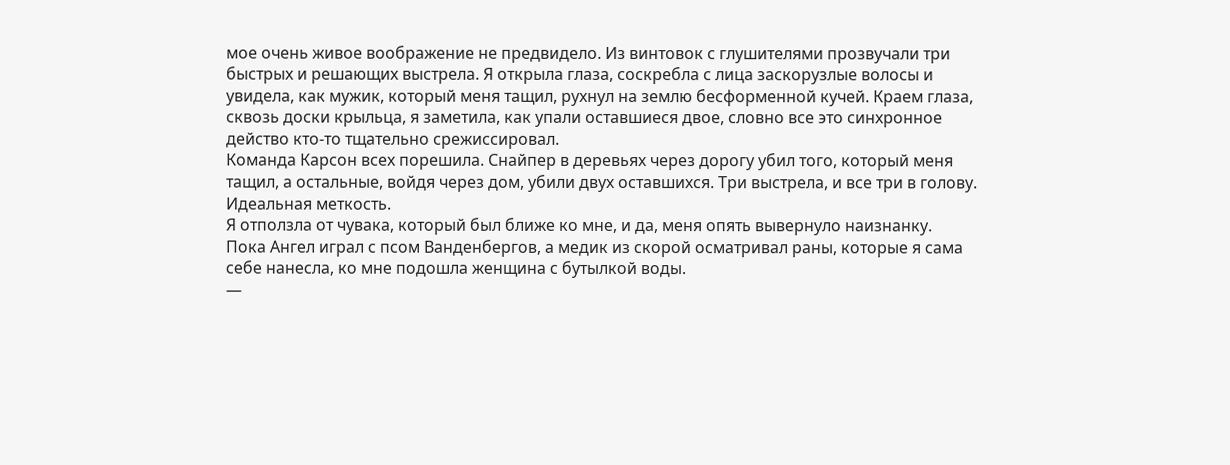мое очень живое воображение не предвидело. Из винтовок с глушителями прозвучали три быстрых и решающих выстрела. Я открыла глаза, соскребла с лица заскорузлые волосы и увидела, как мужик, который меня тащил, рухнул на землю бесформенной кучей. Краем глаза, сквозь доски крыльца, я заметила, как упали оставшиеся двое, словно все это синхронное действо кто-то тщательно срежиссировал.
Команда Карсон всех порешила. Снайпер в деревьях через дорогу убил того, который меня тащил, а остальные, войдя через дом, убили двух оставшихся. Три выстрела, и все три в голову. Идеальная меткость.
Я отползла от чувака, который был ближе ко мне, и да, меня опять вывернуло наизнанку.
Пока Ангел играл с псом Ванденбергов, а медик из скорой осматривал раны, которые я сама себе нанесла, ко мне подошла женщина с бутылкой воды.
—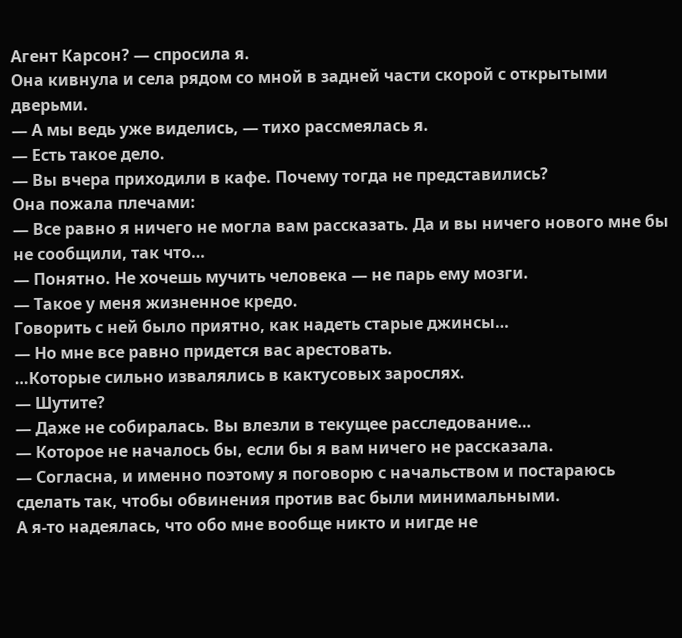Агент Карсон? — спросила я.
Она кивнула и села рядом со мной в задней части скорой с открытыми дверьми.
— А мы ведь уже виделись, — тихо рассмеялась я.
— Есть такое дело.
— Вы вчера приходили в кафе. Почему тогда не представились?
Она пожала плечами:
— Все равно я ничего не могла вам рассказать. Да и вы ничего нового мне бы не сообщили, так что…
— Понятно. Не хочешь мучить человека — не парь ему мозги.
— Такое у меня жизненное кредо.
Говорить с ней было приятно, как надеть старые джинсы…
— Но мне все равно придется вас арестовать.
…Которые сильно извалялись в кактусовых зарослях.
— Шутите?
— Даже не собиралась. Вы влезли в текущее расследование…
— Которое не началось бы, если бы я вам ничего не рассказала.
— Согласна, и именно поэтому я поговорю с начальством и постараюсь сделать так, чтобы обвинения против вас были минимальными.
А я-то надеялась, что обо мне вообще никто и нигде не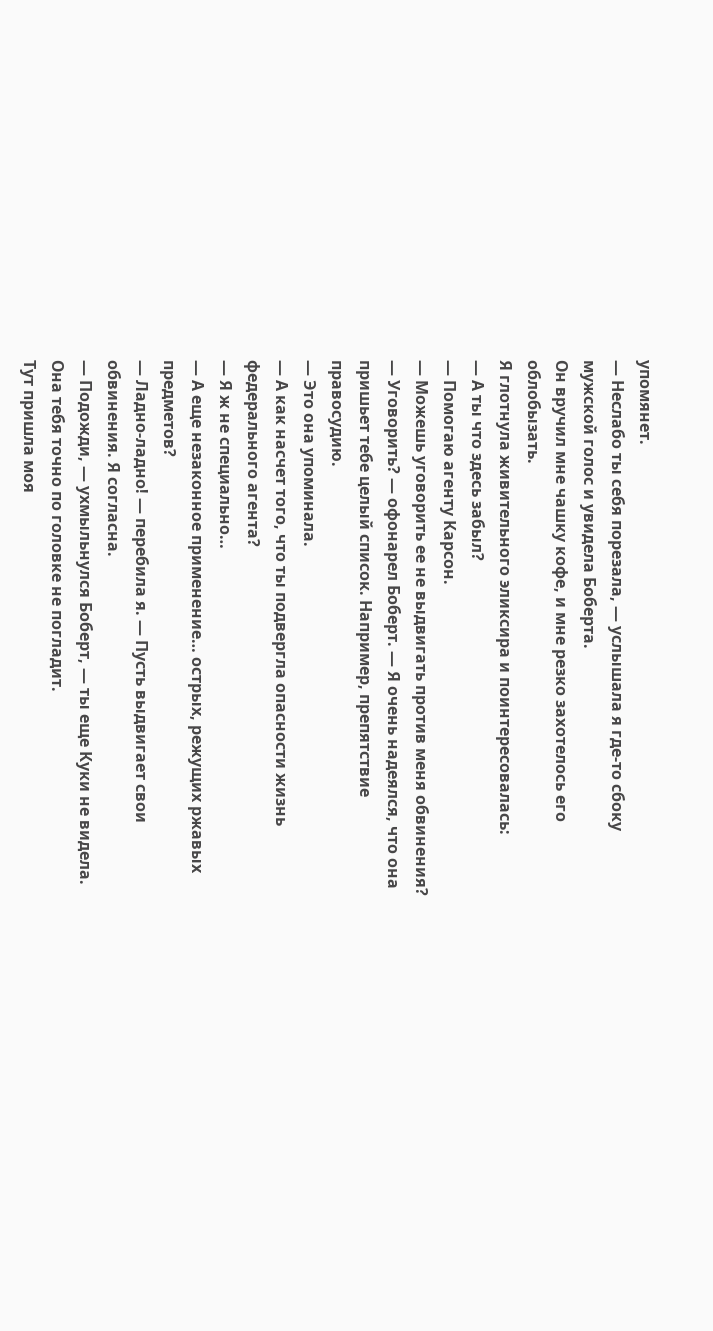упомянет.
— Неслабо ты себя порезала, — услышала я где-то сбоку мужской голос и увидела Боберта.
Он вручил мне чашку кофе, и мне резко захотелось его облобызать.
Я глотнула живительного эликсира и поинтересовалась:
— А ты что здесь забыл?
— Помогаю агенту Карсон.
— Можешь уговорить ее не выдвигать против меня обвинения?
— Уговорить? — офонарел Боберт. — Я очень надеялся, что она пришьет тебе целый список. Например, препятствие правосудию.
— Это она упоминала.
— А как насчет того, что ты подвергла опасности жизнь федерального агента?
— Я ж не специально…
— А еще незаконное применение… острых, режущих ржавых предметов?
— Ладно-ладно! — перебила я. — Пусть выдвигает свои обвинения. Я согласна.
— Подожди, — ухмыльнулся Боберт, — ты еще Куки не видела. Она тебя точно по головке не погладит.
Тут пришла моя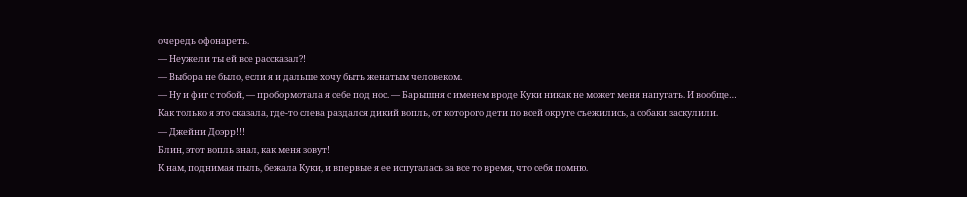очередь офонареть.
— Неужели ты ей все рассказал?!
— Выбора не было, если я и дальше хочу быть женатым человеком.
— Ну и фиг с тобой, — пробормотала я себе под нос. — Барышня с именем вроде Куки никак не может меня напугать. И вообще…
Как только я это сказала, где-то слева раздался дикий вопль, от которого дети по всей округе съежились, а собаки заскулили.
— Джейни Доэрр!!!
Блин, этот вопль знал, как меня зовут!
К нам, поднимая пыль, бежала Куки, и впервые я ее испугалась за все то время, что себя помню.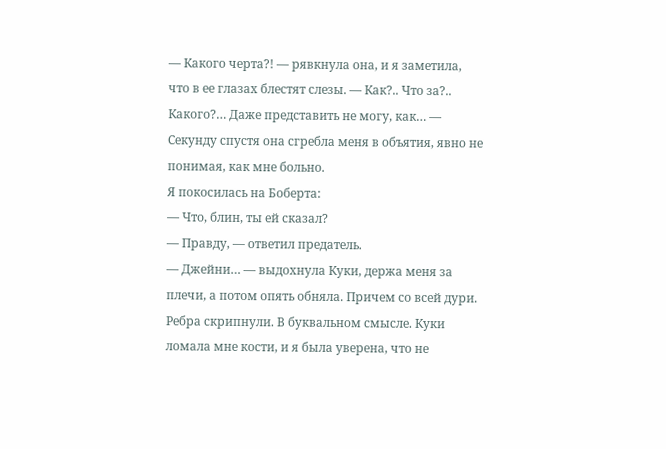— Какого черта?! — рявкнула она, и я заметила, что в ее глазах блестят слезы. — Как?.. Что за?.. Какого?… Даже представить не могу, как… — Секунду спустя она сгребла меня в объятия, явно не понимая, как мне больно.
Я покосилась на Боберта:
— Что, блин, ты ей сказал?
— Правду, — ответил предатель.
— Джейни… — выдохнула Куки, держа меня за плечи, а потом опять обняла. Причем со всей дури.
Ребра скрипнули. В буквальном смысле. Куки ломала мне кости, и я была уверена, что не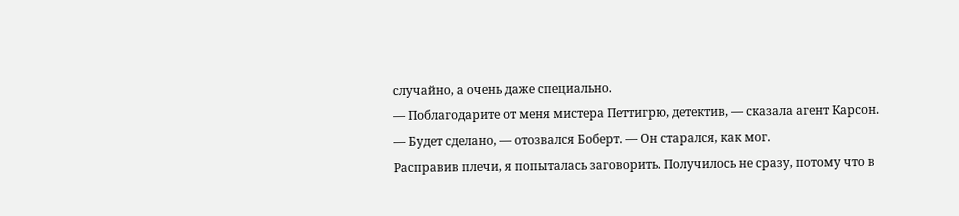случайно, а очень даже специально.
— Поблагодарите от меня мистера Петтигрю, детектив, — сказала агент Карсон.
— Будет сделано, — отозвался Боберт. — Он старался, как мог.
Расправив плечи, я попыталась заговорить. Получилось не сразу, потому что в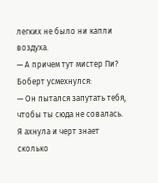легких не было ни капли воздуха.
— А причем тут мистер Пи?
Боберт усмехнулся:
— Он пытался запутать тебя, чтобы ты сюда не совалась.
Я ахнула и черт знает сколько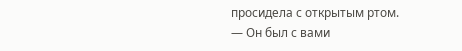просидела с открытым ртом.
— Он был с вами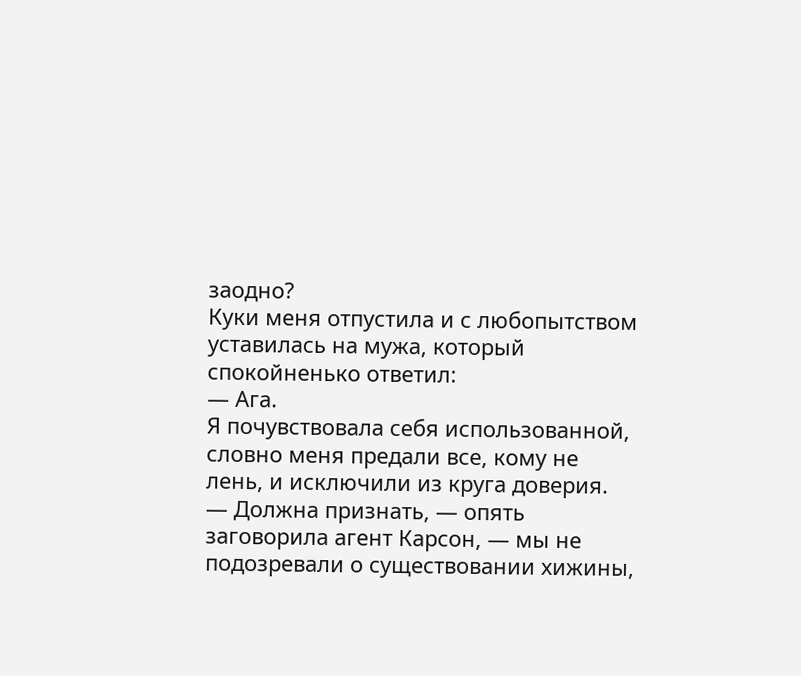заодно?
Куки меня отпустила и с любопытством уставилась на мужа, который спокойненько ответил:
— Ага.
Я почувствовала себя использованной, словно меня предали все, кому не лень, и исключили из круга доверия.
— Должна признать, — опять заговорила агент Карсон, — мы не подозревали о существовании хижины,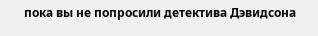пока вы не попросили детектива Дэвидсона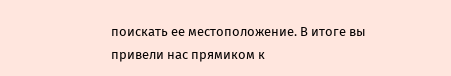поискать ее местоположение. В итоге вы привели нас прямиком к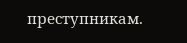преступникам.